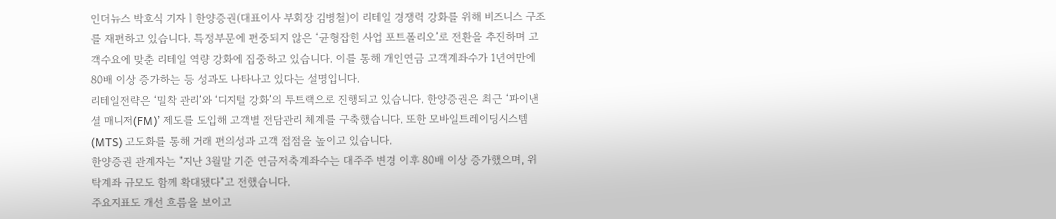인더뉴스 박호식 기자ㅣ한양증권(대표이사 부회장 김병철)이 리테일 경쟁력 강화를 위해 비즈니스 구조를 재편하고 있습니다. 특정부문에 편중되지 않은 ‘균형잡힌 사업 포트폴리오’로 전환을 추진하며 고객수요에 맞춘 리테일 역량 강화에 집중하고 있습니다. 이를 통해 개인연금 고객계좌수가 1년여만에 80배 이상 증가하는 등 성과도 나타나고 있다는 설명입니다.
리테일전략은 ‘밀착 관리’와 ‘디지털 강화’의 투트랙으로 진행되고 있습니다. 한양증권은 최근 ‘파이낸셜 매니저(FM)’ 제도를 도입해 고객별 전담관리 체계를 구축했습니다. 또한 모바일트레이딩시스템(MTS) 고도화를 통해 거래 편의성과 고객 접점을 높이고 있습니다.
한양증권 관계자는 "지난 3월말 기준 연금저축계좌수는 대주주 변경 이후 80배 이상 증가했으며, 위탁계좌 규모도 함께 확대됐다"고 전했습니다.
주요지표도 개선 흐름을 보이고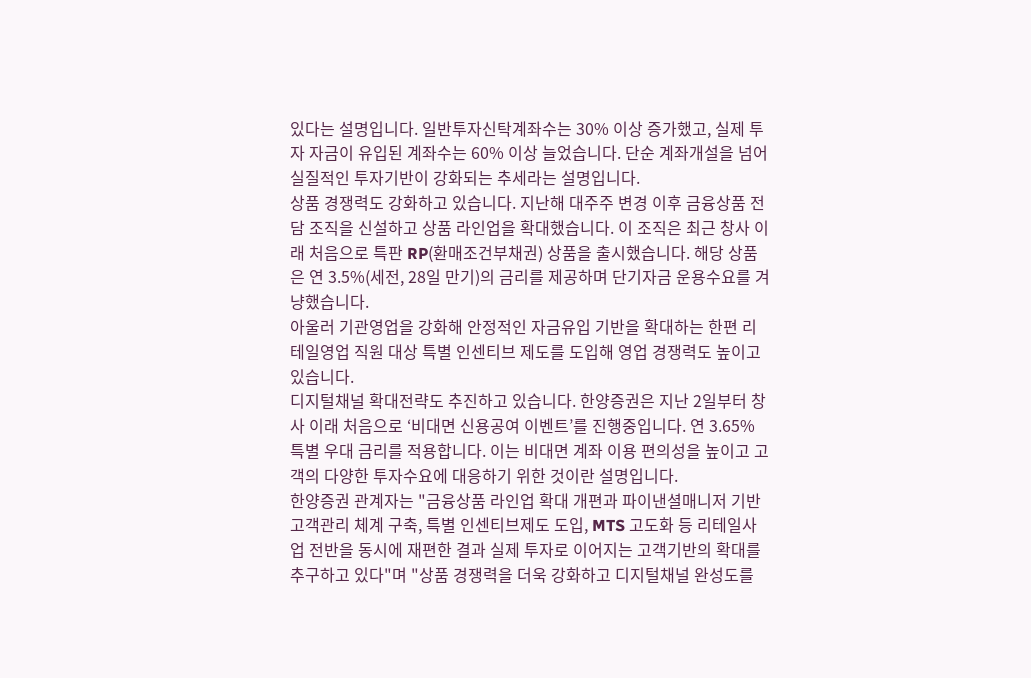있다는 설명입니다. 일반투자신탁계좌수는 30% 이상 증가했고, 실제 투자 자금이 유입된 계좌수는 60% 이상 늘었습니다. 단순 계좌개설을 넘어 실질적인 투자기반이 강화되는 추세라는 설명입니다.
상품 경쟁력도 강화하고 있습니다. 지난해 대주주 변경 이후 금융상품 전담 조직을 신설하고 상품 라인업을 확대했습니다. 이 조직은 최근 창사 이래 처음으로 특판 RP(환매조건부채권) 상품을 출시했습니다. 해당 상품은 연 3.5%(세전, 28일 만기)의 금리를 제공하며 단기자금 운용수요를 겨냥했습니다.
아울러 기관영업을 강화해 안정적인 자금유입 기반을 확대하는 한편 리테일영업 직원 대상 특별 인센티브 제도를 도입해 영업 경쟁력도 높이고 있습니다.
디지털채널 확대전략도 추진하고 있습니다. 한양증권은 지난 2일부터 창사 이래 처음으로 ‘비대면 신용공여 이벤트’를 진행중입니다. 연 3.65% 특별 우대 금리를 적용합니다. 이는 비대면 계좌 이용 편의성을 높이고 고객의 다양한 투자수요에 대응하기 위한 것이란 설명입니다.
한양증권 관계자는 "금융상품 라인업 확대 개편과 파이낸셜매니저 기반 고객관리 체계 구축, 특별 인센티브제도 도입, MTS 고도화 등 리테일사업 전반을 동시에 재편한 결과 실제 투자로 이어지는 고객기반의 확대를 추구하고 있다"며 "상품 경쟁력을 더욱 강화하고 디지털채널 완성도를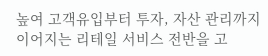높여 고객유입부터 투자, 자산 관리까지 이어지는 리테일 서비스 전반을 고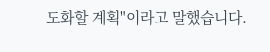도화할 계획"이라고 말했습니다.